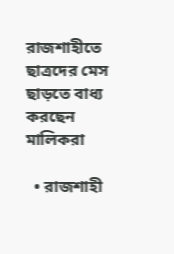রাজশাহীতে ছাত্রদের মেস ছাড়তে বাধ্য করছেন মালিকরা

  • রাজশাহী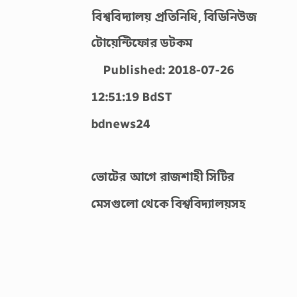বিশ্ববিদ্যালয় প্রতিনিধি, বিডিনিউজ টোয়েন্টিফোর ডটকম
    Published: 2018-07-26 12:51:19 BdST
bdnews24

ভোটের আগে রাজশাহী সিটির মেসগুলো থেকে বিশ্ববিদ্যালয়সহ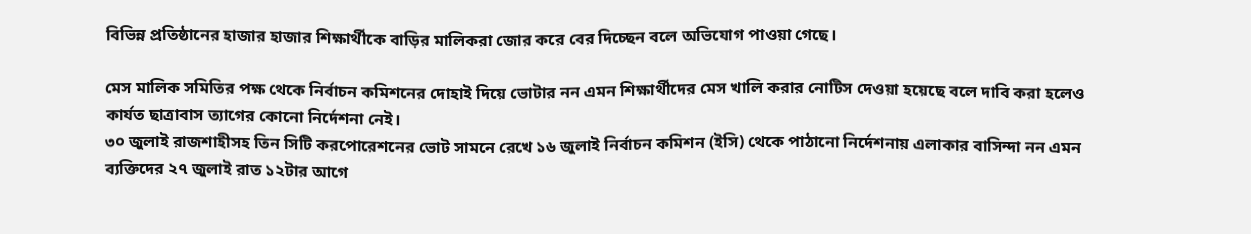বিভিন্ন প্রতিষ্ঠানের হাজার হাজার শিক্ষার্থীকে বাড়ির মালিকরা জোর করে বের দিচ্ছেন বলে অভিযোগ পাওয়া গেছে।

মেস মালিক সমিতির পক্ষ থেকে নির্বাচন কমিশনের দোহাই দিয়ে ভোটার নন এমন শিক্ষার্থীদের মেস খালি করার নোটিস দেওয়া হয়েছে বলে দাবি করা হলেও কার্যত ছাত্রাবাস ত্যাগের কোনো নির্দেশনা নেই।
৩০ জুলাই রাজশাহীসহ তিন সিটি করপোরেশনের ভোট সামনে রেখে ১৬ জুলাই নির্বাচন কমিশন (ইসি) থেকে পাঠানো নির্দেশনায় এলাকার বাসিন্দা নন এমন ব্যক্তিদের ২৭ জুলাই রাত ১২টার আগে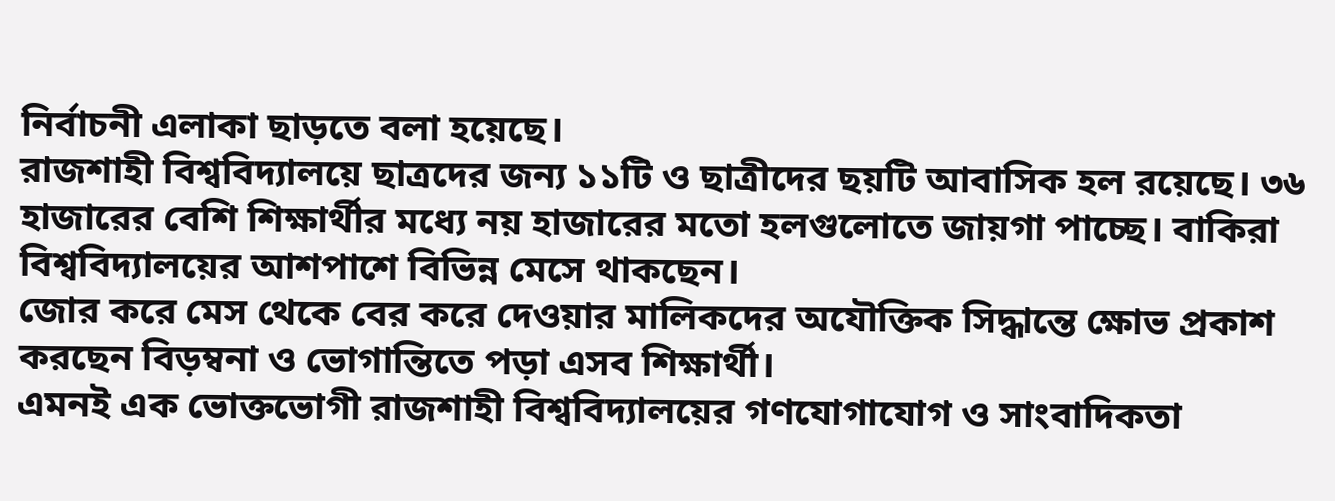নির্বাচনী এলাকা ছাড়তে বলা হয়েছে।
রাজশাহী বিশ্ববিদ্যালয়ে ছাত্রদের জন্য ১১টি ও ছাত্রীদের ছয়টি আবাসিক হল রয়েছে। ৩৬ হাজারের বেশি শিক্ষার্থীর মধ্যে নয় হাজারের মতো হলগুলোতে জায়গা পাচ্ছে। বাকিরা বিশ্ববিদ্যালয়ের আশপাশে বিভিন্ন মেসে থাকছেন।
জোর করে মেস থেকে বের করে দেওয়ার মালিকদের অযৌক্তিক সিদ্ধান্তে ক্ষোভ প্রকাশ করছেন বিড়ম্বনা ও ভোগান্তিতে পড়া এসব শিক্ষার্থী।
এমনই এক ভোক্তভোগী রাজশাহী বিশ্ববিদ্যালয়ের গণযোগাযোগ ও সাংবাদিকতা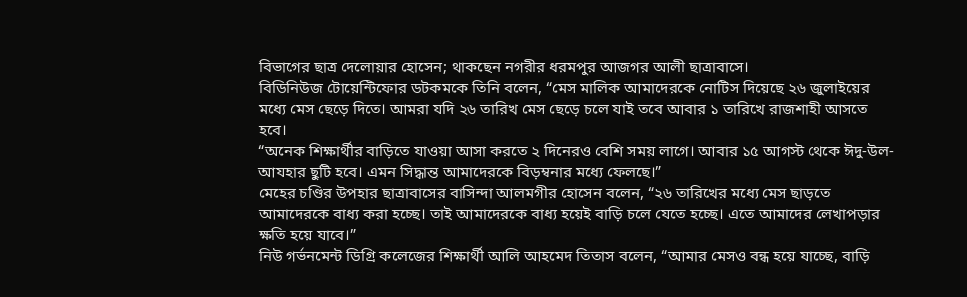বিভাগের ছাত্র দেলোয়ার হোসেন; থাকছেন নগরীর ধরমপুর আজগর আলী ছাত্রাবাসে।
বিডিনিউজ টোয়েন্টিফোর ডটকমকে তিনি বলেন, “মেস মালিক আমাদেরকে নোটিস দিয়েছে ২৬ জুলাইয়ের মধ্যে মেস ছেড়ে দিতে। আমরা যদি ২৬ তারিখ মেস ছেড়ে চলে যাই তবে আবার ১ তারিখে রাজশাহী আসতে হবে।
“অনেক শিক্ষার্থীর বাড়িতে যাওয়া আসা করতে ২ দিনেরও বেশি সময় লাগে। আবার ১৫ আগস্ট থেকে ঈদু-উল-আযহার ছুটি হবে। এমন সিদ্ধান্ত আমাদেরকে বিড়ম্বনার মধ্যে ফেলছে।”
মেহের চণ্ডির উপহার ছাত্রাবাসের বাসিন্দা আলমগীর হোসেন বলেন, “২৬ তারিখের মধ্যে মেস ছাড়তে আমাদেরকে বাধ্য করা হচ্ছে। তাই আমাদেরকে বাধ্য হয়েই বাড়ি চলে যেতে হচ্ছে। এতে আমাদের লেখাপড়ার ক্ষতি হয়ে যাবে।”
নিউ গর্ভনমেন্ট ডিগ্রি কলেজের শিক্ষার্থী আলি আহমেদ তিতাস বলেন, “আমার মেসও বন্ধ হয়ে যাচ্ছে, বাড়ি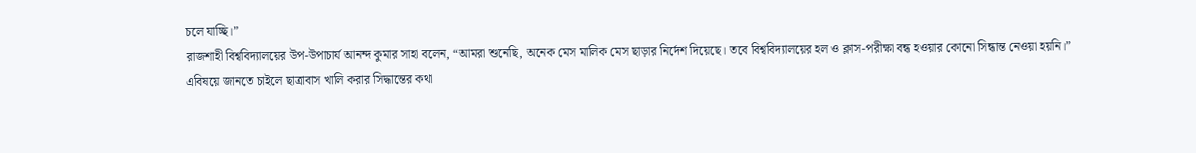চলে যাচ্ছি।”
রাজশাহী বিশ্ববিদ্যালয়ের উপ-উপাচার্য আনন্দ কুমার সাহা বলেন, “আমরা শুনেছি, অনেক মেস মালিক মেস ছাড়ার নির্দেশ দিয়েছে। তবে বিশ্ববিদ্যালয়ের হল ও ক্লাস-পরীক্ষা বন্ধ হওয়ার কোনো সিন্ধান্ত নেওয়া হয়নি।”
এবিষয়ে জানতে চাইলে ছাত্রাবাস খালি করার সিদ্ধান্তের কথা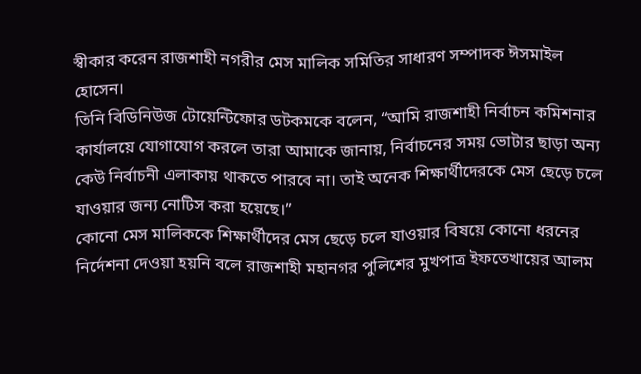স্বীকার করেন রাজশাহী নগরীর মেস মালিক সমিতির সাধারণ সম্পাদক ঈসমাইল হোসেন।
তিনি বিডিনিউজ টোয়েন্টিফোর ডটকমকে বলেন, “আমি রাজশাহী নির্বাচন কমিশনার কার্যালয়ে যোগাযোগ করলে তারা আমাকে জানায়, নির্বাচনের সময় ভোটার ছাড়া অন্য কেউ নির্বাচনী এলাকায় থাকতে পারবে না। তাই অনেক শিক্ষার্থীদেরকে মেস ছেড়ে চলে যাওয়ার জন্য নোটিস করা হয়েছে।”
কোনো মেস মালিককে শিক্ষার্থীদের মেস ছেড়ে চলে যাওয়ার বিষয়ে কোনো ধরনের নির্দেশনা দেওয়া হয়নি বলে রাজশাহী মহানগর পুলিশের মুখপাত্র ইফতেখায়ের আলম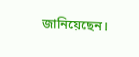জানিয়েছেন।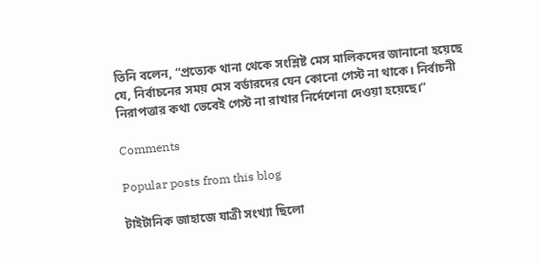তিনি বলেন, “প্রত্যেক থানা থেকে সংশ্লিষ্ট মেস মালিকদের জানানো হয়েছে যে, নির্বাচনের সময় মেস বর্ডারদের যেন কোনো গেস্ট না থাকে। নির্বাচনী নিরাপত্তার কথা ভেবেই গেস্ট না রাখার নির্দেশেনা দেওয়া হয়েছে।”

Comments

Popular posts from this blog

টাইটানিক জাহাজে যাত্রী সংখ্যা ছিলো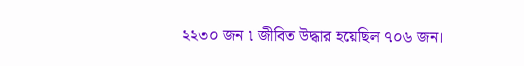২২৩০ জন ৷ জীবিত উদ্ধার হয়েছিল ৭০৬ জন।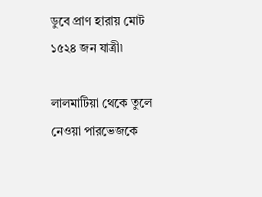ডুবে প্রাণ হারায় মোট ১৫২৪ জন যাত্রী৷

লালমাটিয়া থেকে তুলে নেওয়া পারভেজকে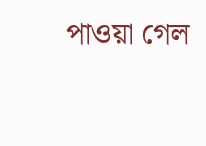পাওয়া গেল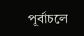পূর্বাচলে